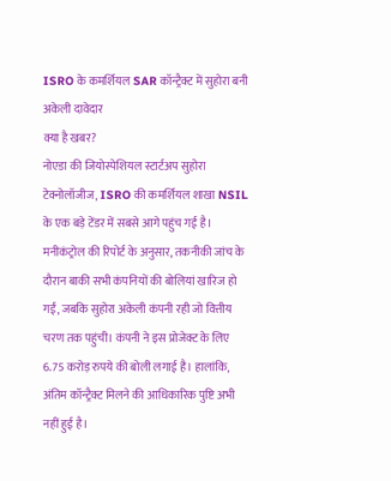ISRO के कमर्शियल SAR कॉन्ट्रैक्ट में सुहोरा बनी अकेली दावेदार
क्या है खबर?
नोएडा की जियोस्पेशियल स्टार्टअप सुहोरा टेक्नोलॉजीज, ISRO की कमर्शियल शाखा NSIL के एक बड़े टेंडर में सबसे आगे पहुंच गई है। मनीकंट्रोल की रिपोर्ट के अनुसार, तकनीकी जांच के दौरान बाकी सभी कंपनियों की बोलियां खारिज हो गईं, जबकि सुहोरा अकेली कंपनी रही जो वित्तीय चरण तक पहुंची। कंपनी ने इस प्रोजेक्ट के लिए 6.75 करोड़ रुपये की बोली लगाई है। हालांकि, अंतिम कॉन्ट्रैक्ट मिलने की आधिकारिक पुष्टि अभी नहीं हुई है।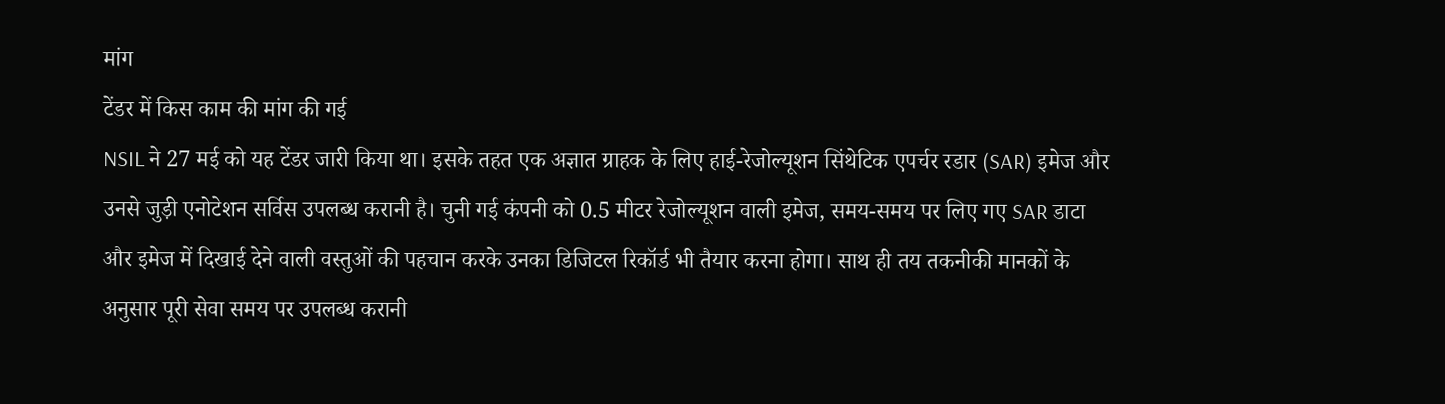मांग
टेंडर में किस काम की मांग की गई
NSIL ने 27 मई को यह टेंडर जारी किया था। इसके तहत एक अज्ञात ग्राहक के लिए हाई-रेजोल्यूशन सिंथेटिक एपर्चर रडार (SAR) इमेज और उनसे जुड़ी एनोटेशन सर्विस उपलब्ध करानी है। चुनी गई कंपनी को 0.5 मीटर रेजोल्यूशन वाली इमेज, समय-समय पर लिए गए SAR डाटा और इमेज में दिखाई देने वाली वस्तुओं की पहचान करके उनका डिजिटल रिकॉर्ड भी तैयार करना होगा। साथ ही तय तकनीकी मानकों के अनुसार पूरी सेवा समय पर उपलब्ध करानी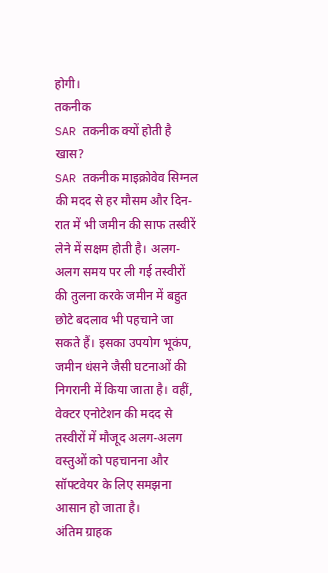होगी।
तकनीक
SAR तकनीक क्यों होती है खास?
SAR तकनीक माइक्रोवेव सिग्नल की मदद से हर मौसम और दिन-रात में भी जमीन की साफ तस्वीरें लेने में सक्षम होती है। अलग-अलग समय पर ली गई तस्वीरों की तुलना करके जमीन में बहुत छोटे बदलाव भी पहचाने जा सकते हैं। इसका उपयोग भूकंप, जमीन धंसने जैसी घटनाओं की निगरानी में किया जाता है। वहीं, वेक्टर एनोटेशन की मदद से तस्वीरों में मौजूद अलग-अलग वस्तुओं को पहचानना और सॉफ्टवेयर के लिए समझना आसान हो जाता है।
अंतिम ग्राहक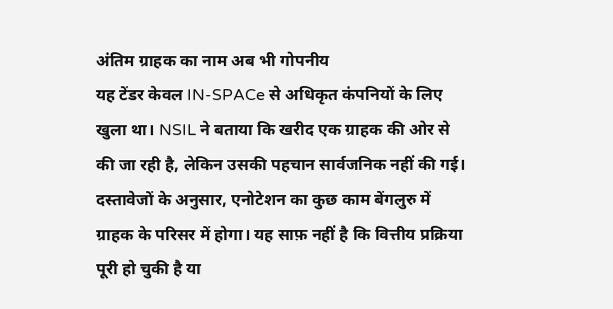अंतिम ग्राहक का नाम अब भी गोपनीय
यह टेंडर केवल IN-SPACe से अधिकृत कंपनियों के लिए खुला था। NSIL ने बताया कि खरीद एक ग्राहक की ओर से की जा रही है, लेकिन उसकी पहचान सार्वजनिक नहीं की गई। दस्तावेजों के अनुसार, एनोटेशन का कुछ काम बेंगलुरु में ग्राहक के परिसर में होगा। यह साफ़ नहीं है कि वित्तीय प्रक्रिया पूरी हो चुकी है या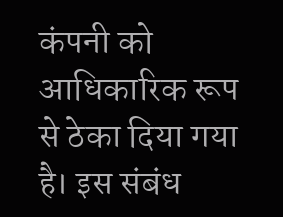कंपनी को आधिकारिक रूप से ठेका दिया गया है। इस संबंध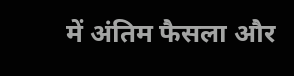में अंतिम फैसला और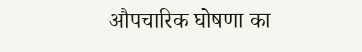औपचारिक घोषणा का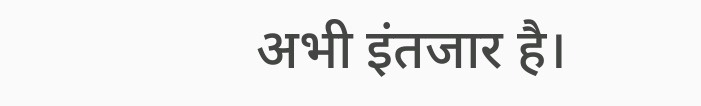अभी इंतजार है।